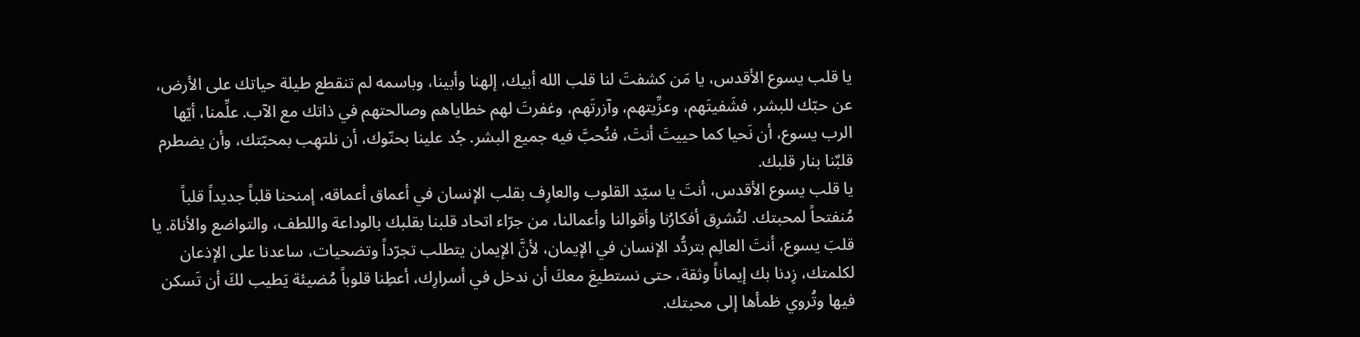يا قلب يسوع الأقدس، يا مَن كشفتَ لنا قلب الله أبيك، إلهنا وأبينا، وباسمه لم تنقطع طيلة حياتك على الأرض، عن حبّك للبشر، فشَفيتَهم، وعزِّيتهم، وآزرتَهم، وغفرتَ لهم خطاياهم وصالحتهم في ذاتك مع الآب. علِّمنا، أيّها الرب يسوع، أن نَحيا كما حييتَ أنتَ، فنُحبَّ فيه جميع البشر. جُد علينا بحنّوك، أن نلتهِب بمحبّتك، وأن يضطرم قلبٌنا بنار قلبك.
يا قلب يسوع الأقدس، أنتَ يا سيّد القلوب والعارِف بقلب الإنسان في أعماق أعماقه، إمنحنا قلباً جديداً قلباً مُنفتحاً لمحبتك. لتُشرِق أفكارُنا وأقوالنا وأعمالنا، من جرّاء اتحاد قلبنا بقلبك بالوداعة واللطف، والتواضع والأناة. يا قلبَ يسوع، أنتَ العالِم بتردُّد الإنسان في الإيمان، لأنَّ الإيمان يتطلب تجرّداً وتضحيات، ساعدنا على الإذعان لكلمتك، زِدنا بك إيماناً وثقة، حتى نستطيعَ معكَ أن ندخل في أسرارِك، أعطِنا قلوباً مُضيئة يَطيب لكَ أن تَسكن فيها وتُروي ظمأها إلى محبتك.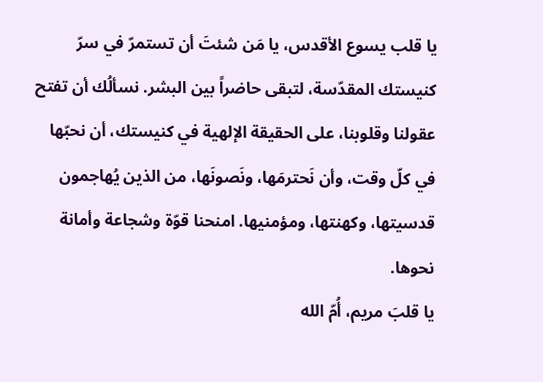يا قلب يسوع الأقدس، يا مَن شئتَ أن تستمرّ في سرّ كنيستك المقدّسة، لتبقى حاضراً بين البشر. نسألُك أن تفتح عقولنا وقلوبنا، على الحقيقة الإلهية في كنيستك، أن نحبّها في كلّ وقت، وأن نَحترمَها، ونَصونَها، من الذين يُهاجمون قدسيتها، وكهنتها، ومؤمنيها. امنحنا قوّة وشجاعة وأمانة نحوها.
يا قلبَ مريم، أُمّ الله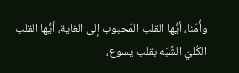وأُمّنا، أيُّها القلب المَحبوب إلى الغاية، أيُّها القلب الكُليّ الشَّبَه بقلب يسوع،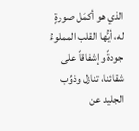الذي هو أكمَل صورةٍ له، أيُّها القلب المملوءُ جودةً وإشفاقاً على شقائنا، تنازل وذوِّب الجليد عن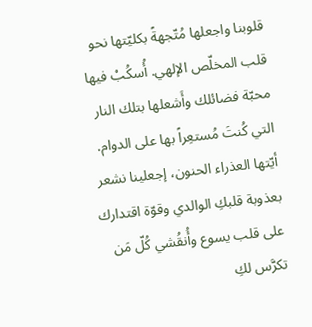قلوبنا واجعلها مُتّجهةً بكليّتها نحو قلب المخلّص الإلهي. أُسكُبْ فيها محبّة فضائلك وأَشعلها بتلك النار التي كُنتَ مُستعِراً بها على الدوام. أيّتها العذراء الحنون، إجعلينا نشعر بعذوبة قلبكِ الوالدي وقوّة اقتدارك على قلب يسوع وأُنقُشي كُلّ مَن تكرَّس لكِ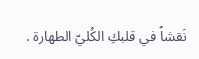نَقشاً في قلبكِ الكُليّ الطهارة .